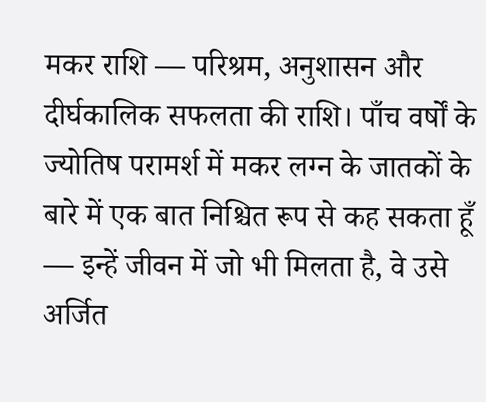मकर राशि — परिश्रम, अनुशासन और दीर्घकालिक सफलता की राशि। पाँच वर्षों के ज्योतिष परामर्श में मकर लग्न के जातकों के बारे में एक बात निश्चित रूप से कह सकता हूँ — इन्हें जीवन में जो भी मिलता है, वे उसे अर्जित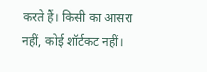करते हैं। किसी का आसरा नहीं, कोई शॉर्टकट नहीं।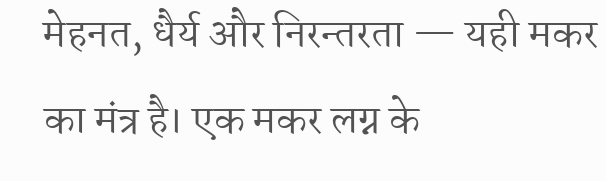मेहनत, धैर्य और निरन्तरता — यही मकर का मंत्र है। एक मकर लग्न के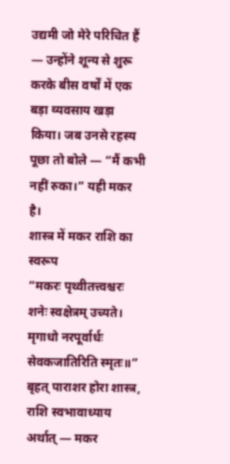उद्यमी जो मेरे परिचित हैं — उन्होंने शून्य से शुरू करके बीस वर्षों में एक बड़ा व्यवसाय खड़ा किया। जब उनसे रहस्य पूछा तो बोले — “मैं कभी नहीं रुका।” यही मकर है।
शास्त्र में मकर राशि का स्वरूप
“मकरः पृथ्वीतत्त्वश्चरः शनेः स्वक्षेत्रम् उच्यते। मृगाधो नरपूर्वार्धः सेवकजातिरिति स्मृतः॥”
बृहत् पाराशर होरा शास्त्र, राशि स्वभावाध्याय
अर्थात् — मकर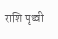राशि पृथ्वी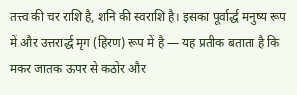तत्त्व की चर राशि है, शनि की स्वराशि है। इसका पूर्वार्द्ध मनुष्य रूप में और उत्तरार्द्ध मृग (हिरण) रूप में है — यह प्रतीक बताता है कि मकर जातक ऊपर से कठोर और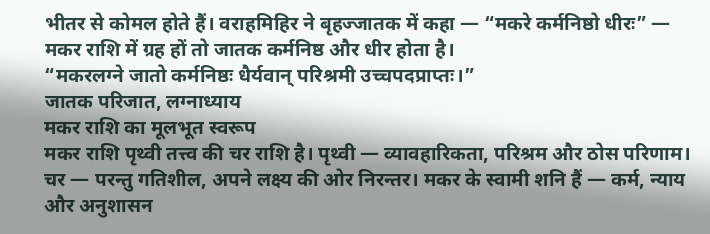भीतर से कोमल होते हैं। वराहमिहिर ने बृहज्जातक में कहा — “मकरे कर्मनिष्ठो धीरः” — मकर राशि में ग्रह हों तो जातक कर्मनिष्ठ और धीर होता है।
“मकरलग्ने जातो कर्मनिष्ठः धैर्यवान् परिश्रमी उच्चपदप्राप्तः।”
जातक परिजात, लग्नाध्याय
मकर राशि का मूलभूत स्वरूप
मकर राशि पृथ्वी तत्त्व की चर राशि है। पृथ्वी — व्यावहारिकता, परिश्रम और ठोस परिणाम। चर — परन्तु गतिशील, अपने लक्ष्य की ओर निरन्तर। मकर के स्वामी शनि हैं — कर्म, न्याय और अनुशासन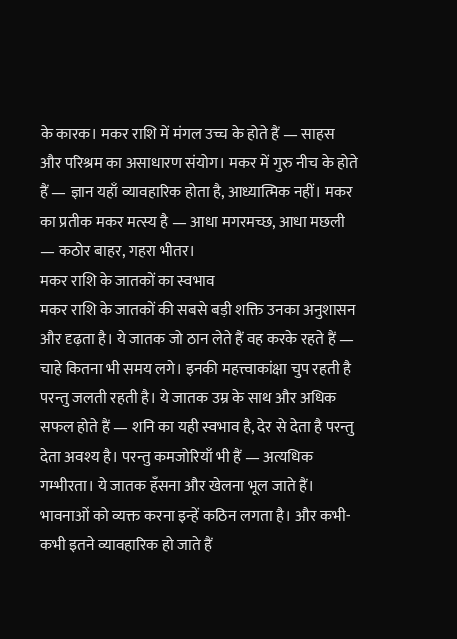के कारक। मकर राशि में मंगल उच्च के होते हैं — साहस और परिश्रम का असाधारण संयोग। मकर में गुरु नीच के होते हैं — ज्ञान यहाँ व्यावहारिक होता है, आध्यात्मिक नहीं। मकर का प्रतीक मकर मत्स्य है — आधा मगरमच्छ, आधा मछली — कठोर बाहर, गहरा भीतर।
मकर राशि के जातकों का स्वभाव
मकर राशि के जातकों की सबसे बड़ी शक्ति उनका अनुशासन और दृढ़ता है। ये जातक जो ठान लेते हैं वह करके रहते हैं — चाहे कितना भी समय लगे। इनकी महत्त्वाकांक्षा चुप रहती है परन्तु जलती रहती है। ये जातक उम्र के साथ और अधिक सफल होते हैं — शनि का यही स्वभाव है, देर से देता है परन्तु देता अवश्य है। परन्तु कमजोरियाँ भी हैं — अत्यधिक गम्भीरता। ये जातक हँसना और खेलना भूल जाते हैं। भावनाओं को व्यक्त करना इन्हें कठिन लगता है। और कभी-कभी इतने व्यावहारिक हो जाते हैं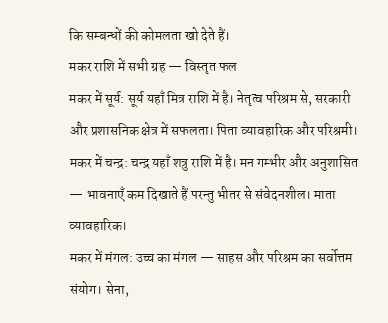कि सम्बन्धों की कोमलता खो देते हैं।
मकर राशि में सभी ग्रह — विस्तृत फल
मकर में सूर्य: सूर्य यहाँ मित्र राशि में है। नेतृत्व परिश्रम से, सरकारी और प्रशासनिक क्षेत्र में सफलता। पिता व्यावहारिक और परिश्रमी।
मकर में चन्द्र: चन्द्र यहाँ शत्रु राशि में है। मन गम्भीर और अनुशासित — भावनाएँ कम दिखाते हैं परन्तु भीतर से संवेदनशील। माता व्यावहारिक।
मकर में मंगल: उच्च का मंगल — साहस और परिश्रम का सर्वोत्तम संयोग। सेना,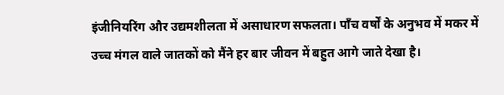इंजीनियरिंग और उद्यमशीलता में असाधारण सफलता। पाँच वर्षों के अनुभव में मकर में उच्च मंगल वाले जातकों को मैंने हर बार जीवन में बहुत आगे जाते देखा है।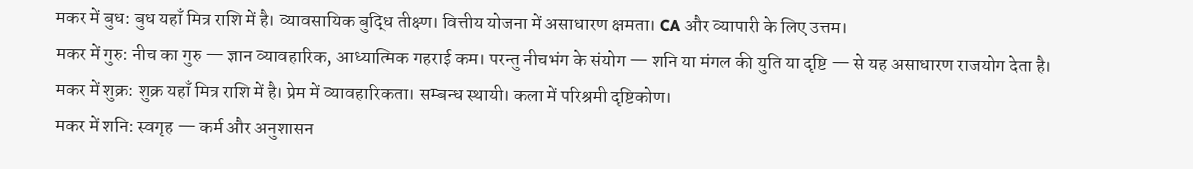मकर में बुध: बुध यहाँ मित्र राशि में है। व्यावसायिक बुद्धि तीक्ष्ण। वित्तीय योजना में असाधारण क्षमता। CA और व्यापारी के लिए उत्तम।
मकर में गुरु: नीच का गुरु — ज्ञान व्यावहारिक, आध्यात्मिक गहराई कम। परन्तु नीचभंग के संयोग — शनि या मंगल की युति या दृष्टि — से यह असाधारण राजयोग देता है।
मकर में शुक्र: शुक्र यहाँ मित्र राशि में है। प्रेम में व्यावहारिकता। सम्बन्ध स्थायी। कला में परिश्रमी दृष्टिकोण।
मकर में शनि: स्वगृह — कर्म और अनुशासन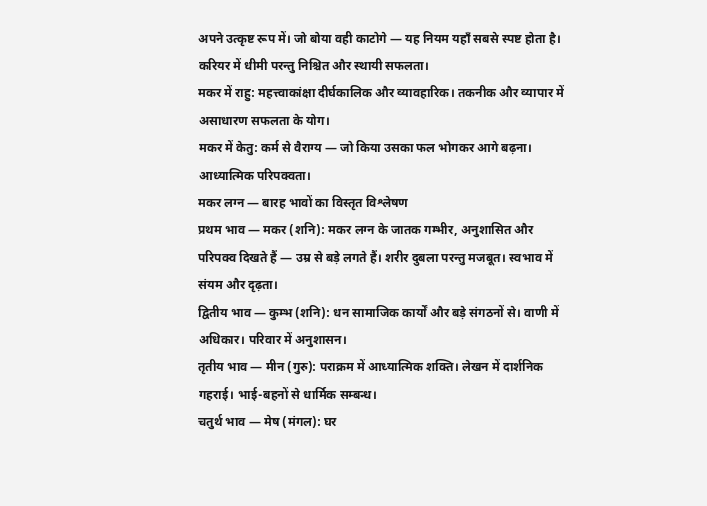अपने उत्कृष्ट रूप में। जो बोया वही काटोगे — यह नियम यहाँ सबसे स्पष्ट होता है। करियर में धीमी परन्तु निश्चित और स्थायी सफलता।
मकर में राहु: महत्त्वाकांक्षा दीर्घकालिक और व्यावहारिक। तकनीक और व्यापार में असाधारण सफलता के योग।
मकर में केतु: कर्म से वैराग्य — जो किया उसका फल भोगकर आगे बढ़ना। आध्यात्मिक परिपक्वता।
मकर लग्न — बारह भावों का विस्तृत विश्लेषण
प्रथम भाव — मकर (शनि): मकर लग्न के जातक गम्भीर, अनुशासित और परिपक्व दिखते हैं — उम्र से बड़े लगते हैं। शरीर दुबला परन्तु मजबूत। स्वभाव में संयम और दृढ़ता।
द्वितीय भाव — कुम्भ (शनि): धन सामाजिक कार्यों और बड़े संगठनों से। वाणी में अधिकार। परिवार में अनुशासन।
तृतीय भाव — मीन (गुरु): पराक्रम में आध्यात्मिक शक्ति। लेखन में दार्शनिक गहराई। भाई-बहनों से धार्मिक सम्बन्ध।
चतुर्थ भाव — मेष (मंगल): घर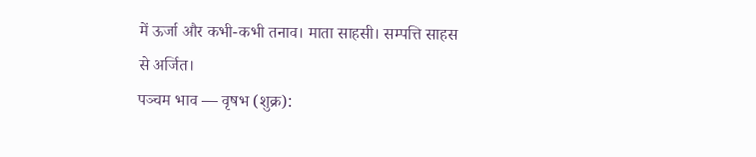में ऊर्जा और कभी-कभी तनाव। माता साहसी। सम्पत्ति साहस से अर्जित।
पञ्चम भाव — वृषभ (शुक्र):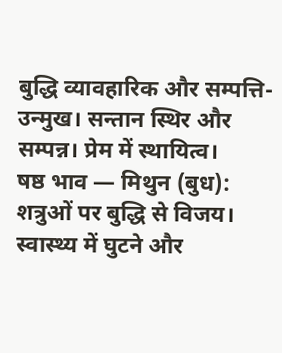बुद्धि व्यावहारिक और सम्पत्ति-उन्मुख। सन्तान स्थिर और सम्पन्न। प्रेम में स्थायित्व।
षष्ठ भाव — मिथुन (बुध): शत्रुओं पर बुद्धि से विजय। स्वास्थ्य में घुटने और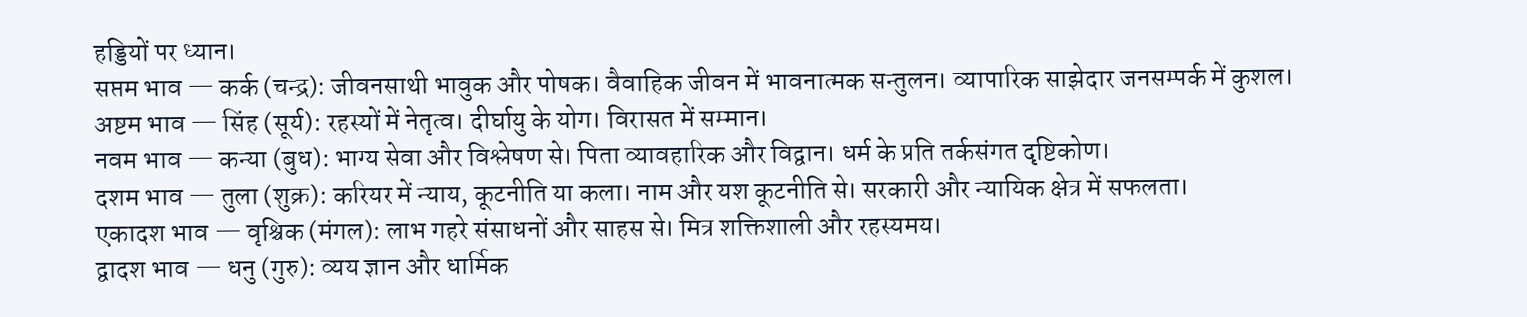हड्डियों पर ध्यान।
सप्तम भाव — कर्क (चन्द्र): जीवनसाथी भावुक और पोषक। वैवाहिक जीवन में भावनात्मक सन्तुलन। व्यापारिक साझेदार जनसम्पर्क में कुशल।
अष्टम भाव — सिंह (सूर्य): रहस्यों में नेतृत्व। दीर्घायु के योग। विरासत में सम्मान।
नवम भाव — कन्या (बुध): भाग्य सेवा और विश्लेषण से। पिता व्यावहारिक और विद्वान। धर्म के प्रति तर्कसंगत दृष्टिकोण।
दशम भाव — तुला (शुक्र): करियर में न्याय, कूटनीति या कला। नाम और यश कूटनीति से। सरकारी और न्यायिक क्षेत्र में सफलता।
एकादश भाव — वृश्चिक (मंगल): लाभ गहरे संसाधनों और साहस से। मित्र शक्तिशाली और रहस्यमय।
द्वादश भाव — धनु (गुरु): व्यय ज्ञान और धार्मिक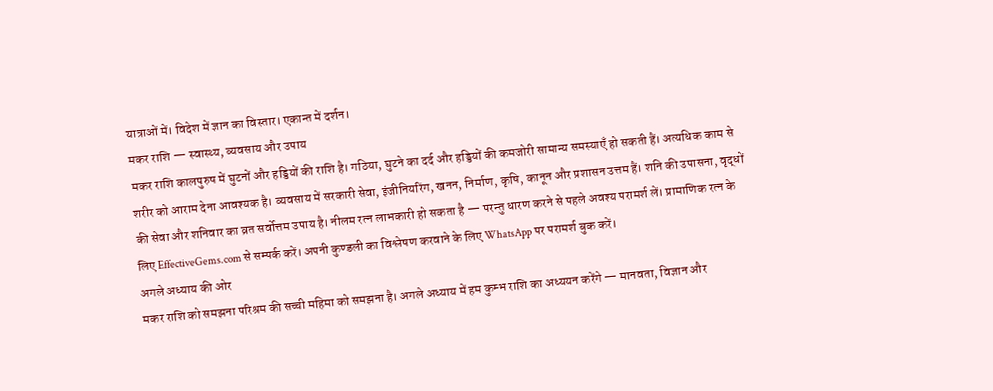यात्राओं में। विदेश में ज्ञान का विस्तार। एकान्त में दर्शन।
मकर राशि — स्वास्थ्य, व्यवसाय और उपाय
मकर राशि कालपुरुष में घुटनों और हड्डियों की राशि है। गठिया, घुटने का दर्द और हड्डियों की कमजोरी सामान्य समस्याएँ हो सकती हैं। अत्यधिक काम से शरीर को आराम देना आवश्यक है। व्यवसाय में सरकारी सेवा, इंजीनियरिंग, खनन, निर्माण, कृषि, कानून और प्रशासन उत्तम हैं। शनि की उपासना, वृद्धों की सेवा और शनिवार का व्रत सर्वोत्तम उपाय है। नीलम रत्न लाभकारी हो सकता है — परन्तु धारण करने से पहले अवश्य परामर्श लें। प्रामाणिक रत्न के लिए EffectiveGems.com से सम्पर्क करें। अपनी कुण्डली का विश्लेषण करवाने के लिए WhatsApp पर परामर्श बुक करें।
अगले अध्याय की ओर
मकर राशि को समझना परिश्रम की सच्ची महिमा को समझना है। अगले अध्याय में हम कुम्भ राशि का अध्ययन करेंगे — मानवता, विज्ञान और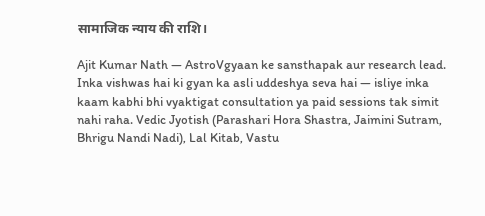सामाजिक न्याय की राशि।

Ajit Kumar Nath — AstroVgyaan ke sansthapak aur research lead. Inka vishwas hai ki gyan ka asli uddeshya seva hai — isliye inka kaam kabhi bhi vyaktigat consultation ya paid sessions tak simit nahi raha. Vedic Jyotish (Parashari Hora Shastra, Jaimini Sutram, Bhrigu Nandi Nadi), Lal Kitab, Vastu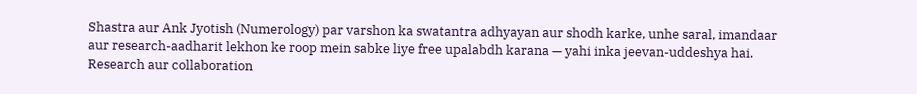Shastra aur Ank Jyotish (Numerology) par varshon ka swatantra adhyayan aur shodh karke, unhe saral, imandaar aur research-aadharit lekhon ke roop mein sabke liye free upalabdh karana — yahi inka jeevan-uddeshya hai. Research aur collaboration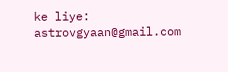ke liye: astrovgyaan@gmail.com